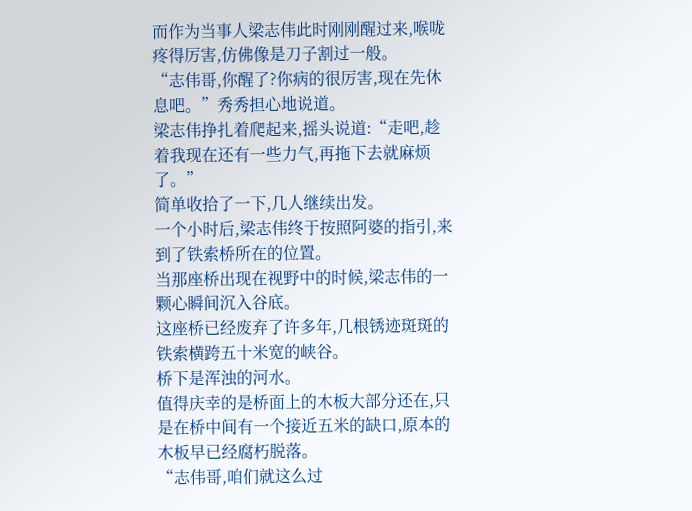而作为当事人梁志伟此时刚刚醒过来,喉咙疼得厉害,仿佛像是刀子割过一般。
“志伟哥,你醒了?你病的很厉害,现在先休息吧。”秀秀担心地说道。
梁志伟挣扎着爬起来,摇头说道:“走吧,趁着我现在还有一些力气,再拖下去就麻烦了。”
简单收拾了一下,几人继续出发。
一个小时后,梁志伟终于按照阿婆的指引,来到了铁索桥所在的位置。
当那座桥出现在视野中的时候,梁志伟的一颗心瞬间沉入谷底。
这座桥已经废弃了许多年,几根锈迹斑斑的铁索横跨五十米宽的峡谷。
桥下是浑浊的河水。
值得庆幸的是桥面上的木板大部分还在,只是在桥中间有一个接近五米的缺口,原本的木板早已经腐朽脱落。
“志伟哥,咱们就这么过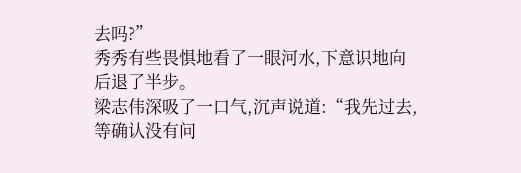去吗?”
秀秀有些畏惧地看了一眼河水,下意识地向后退了半步。
梁志伟深吸了一口气,沉声说道:“我先过去,等确认没有问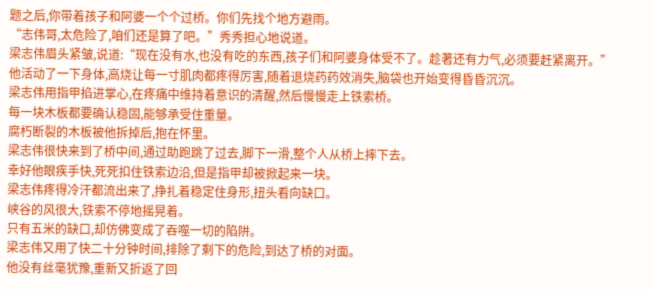题之后,你带着孩子和阿婆一个个过桥。你们先找个地方避雨。
“志伟哥,太危险了,咱们还是算了吧。”秀秀担心地说道。
梁志伟眉头紧皱,说道:“现在没有水,也没有吃的东西,孩子们和阿婆身体受不了。趁著还有力气,必须要赶紧离开。”
他活动了一下身体,高烧让每一寸肌肉都疼得厉害,随着退烧药药效消失,脑袋也开始变得昏昏沉沉。
梁志伟用指甲掐进掌心,在疼痛中维持着意识的清醒,然后慢慢走上铁索桥。
每一块木板都要确认稳固,能够承受住重量。
腐朽断裂的木板被他拆掉后,抱在怀里。
梁志伟很快来到了桥中间,通过助跑跳了过去,脚下一滑,整个人从桥上摔下去。
幸好他眼疾手快,死死扣住铁索边沿,但是指甲却被掀起来一块。
梁志伟疼得冷汗都流出来了,挣扎着稳定住身形,扭头看向缺口。
峡谷的风很大,铁索不停地摇晃着。
只有五米的缺口,却仿佛变成了吞噬一切的陷阱。
梁志伟又用了快二十分钟时间,排除了剩下的危险,到达了桥的对面。
他没有丝毫犹豫,重新又折返了回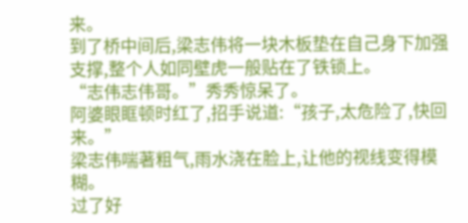来。
到了桥中间后,梁志伟将一块木板垫在自己身下加强支撑,整个人如同壁虎一般贴在了铁锁上。
“志伟志伟哥。”秀秀惊呆了。
阿婆眼眶顿时红了,招手说道:“孩子,太危险了,快回来。”
梁志伟喘著粗气,雨水浇在脸上,让他的视线变得模糊。
过了好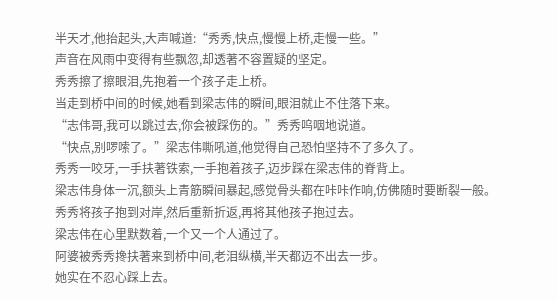半天才,他抬起头,大声喊道:“秀秀,快点,慢慢上桥,走慢一些。”
声音在风雨中变得有些飘忽,却透著不容置疑的坚定。
秀秀擦了擦眼泪,先抱着一个孩子走上桥。
当走到桥中间的时候,她看到梁志伟的瞬间,眼泪就止不住落下来。
“志伟哥,我可以跳过去,你会被踩伤的。”秀秀呜咽地说道。
“快点,别啰嗦了。”梁志伟嘶吼道,他觉得自己恐怕坚持不了多久了。
秀秀一咬牙,一手扶著铁索,一手抱着孩子,迈步踩在梁志伟的脊背上。
梁志伟身体一沉,额头上青筋瞬间暴起,感觉骨头都在咔咔作响,仿佛随时要断裂一般。
秀秀将孩子抱到对岸,然后重新折返,再将其他孩子抱过去。
梁志伟在心里默数着,一个又一个人通过了。
阿婆被秀秀搀扶著来到桥中间,老泪纵横,半天都迈不出去一步。
她实在不忍心踩上去。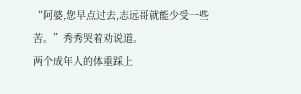“阿婆,您早点过去,志远哥就能少受一些苦。”秀秀哭着劝说道。
两个成年人的体重踩上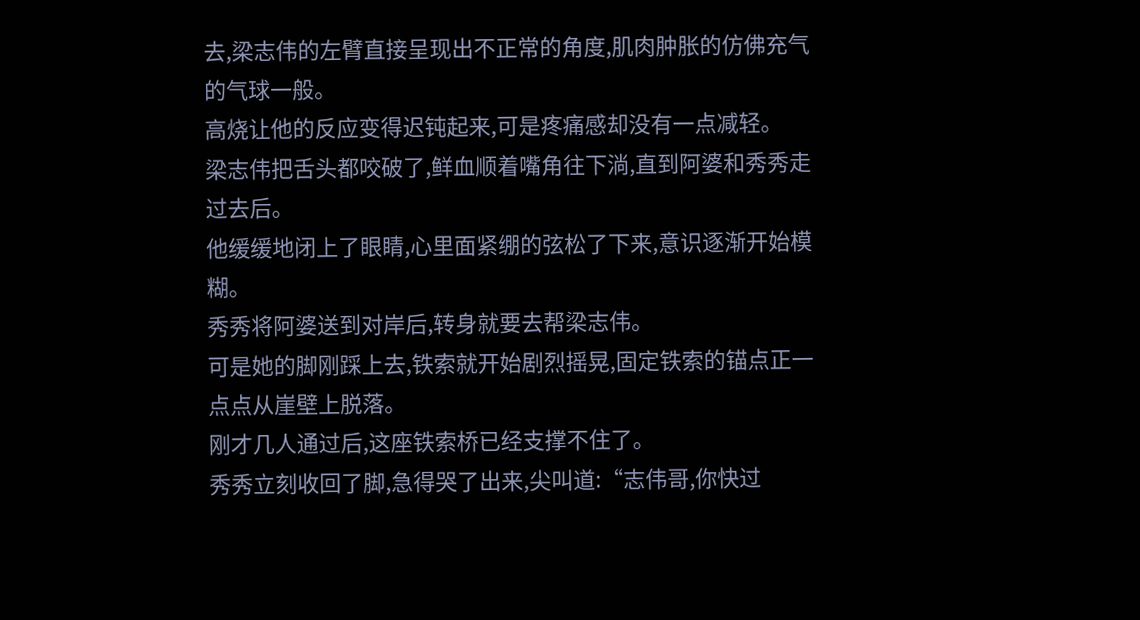去,梁志伟的左臂直接呈现出不正常的角度,肌肉肿胀的仿佛充气的气球一般。
高烧让他的反应变得迟钝起来,可是疼痛感却没有一点减轻。
梁志伟把舌头都咬破了,鲜血顺着嘴角往下淌,直到阿婆和秀秀走过去后。
他缓缓地闭上了眼睛,心里面紧绷的弦松了下来,意识逐渐开始模糊。
秀秀将阿婆送到对岸后,转身就要去帮梁志伟。
可是她的脚刚踩上去,铁索就开始剧烈摇晃,固定铁索的锚点正一点点从崖壁上脱落。
刚才几人通过后,这座铁索桥已经支撑不住了。
秀秀立刻收回了脚,急得哭了出来,尖叫道:“志伟哥,你快过